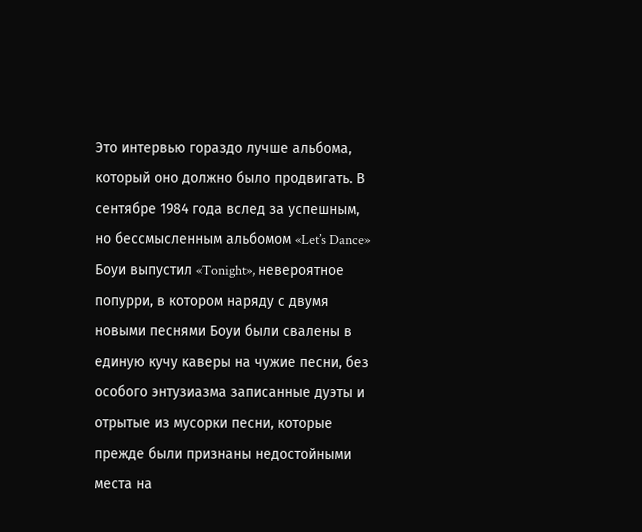Это интервью гораздо лучше альбома, который оно должно было продвигать. В сентябре 1984 года вслед за успешным, но бессмысленным альбомом «Let’s Dance» Боуи выпустил «Tonight», невероятное попурри, в котором наряду с двумя новыми песнями Боуи были свалены в единую кучу каверы на чужие песни, без особого энтузиазма записанные дуэты и отрытые из мусорки песни, которые прежде были признаны недостойными места на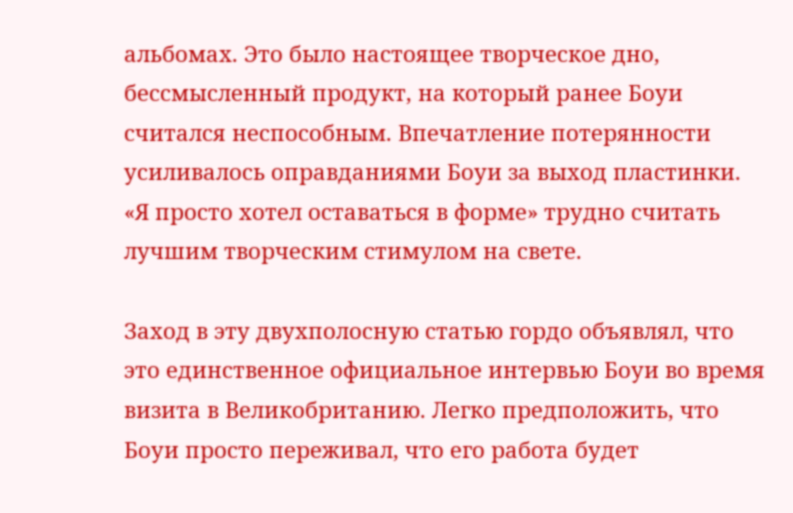альбомах. Это было настоящее творческое дно, бессмысленный продукт, на который ранее Боуи считался неспособным. Впечатление потерянности усиливалось оправданиями Боуи за выход пластинки. «Я просто хотел оставаться в форме» трудно считать лучшим творческим стимулом на свете.

Заход в эту двухполосную статью гордо объявлял, что это единственное официальное интервью Боуи во время визита в Великобританию. Легко предположить, что Боуи просто переживал, что его работа будет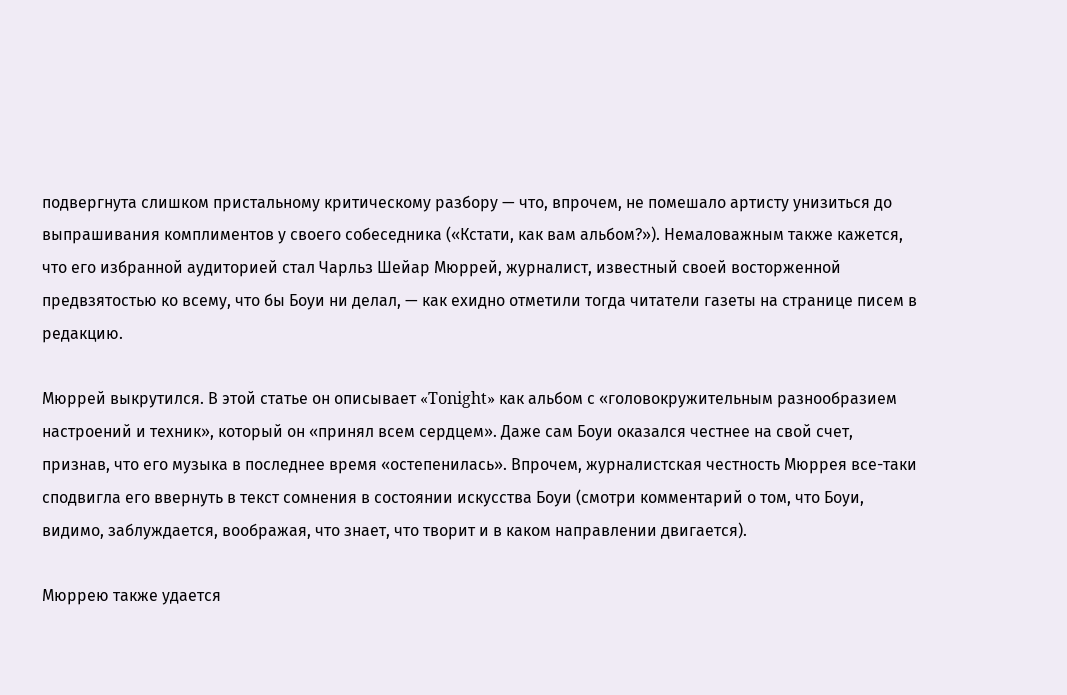подвергнута слишком пристальному критическому разбору — что, впрочем, не помешало артисту унизиться до выпрашивания комплиментов у своего собеседника («Кстати, как вам альбом?»). Немаловажным также кажется, что его избранной аудиторией стал Чарльз Шейар Мюррей, журналист, известный своей восторженной предвзятостью ко всему, что бы Боуи ни делал, — как ехидно отметили тогда читатели газеты на странице писем в редакцию.

Мюррей выкрутился. В этой статье он описывает «Tonight» как альбом с «головокружительным разнообразием настроений и техник», который он «принял всем сердцем». Даже сам Боуи оказался честнее на свой счет, признав, что его музыка в последнее время «остепенилась». Впрочем, журналистская честность Мюррея все-таки сподвигла его ввернуть в текст сомнения в состоянии искусства Боуи (смотри комментарий о том, что Боуи, видимо, заблуждается, воображая, что знает, что творит и в каком направлении двигается).

Мюррею также удается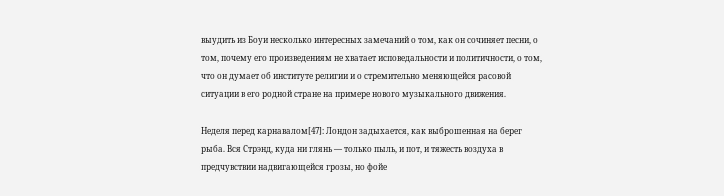выудить из Боуи несколько интересных замечаний о том, как он сочиняет песни, о том, почему его произведениям не хватает исповедальности и политичности, о том, что он думает об институте религии и о стремительно меняющейся расовой ситуации в его родной стране на примере нового музыкального движения.

Неделя перед карнавалом[47]: Лондон задыхается, как выброшенная на берег рыба. Вся Стрэнд, куда ни глянь — только пыль, и пот, и тяжесть воздуха в предчувствии надвигающейся грозы, но фойе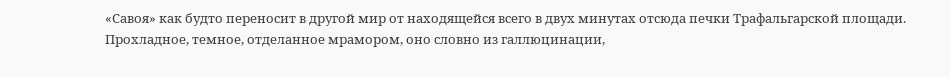«Савоя» как будто переносит в другой мир от находящейся всего в двух минутах отсюда печки Трафальгарской площади. Прохладное, темное, отделанное мрамором, оно словно из галлюцинации,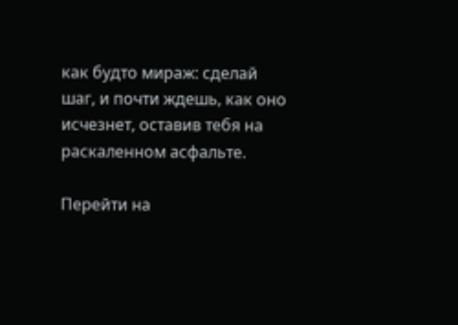как будто мираж: сделай шаг, и почти ждешь, как оно исчезнет, оставив тебя на раскаленном асфальте.

Перейти на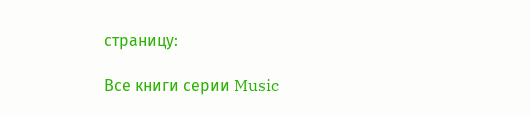страницу:

Все книги серии Music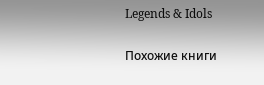Legends & Idols

Похожие книги